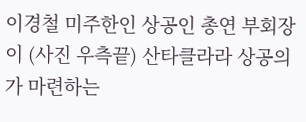이경철 미주한인 상공인 총연 부회장이 (사진 우측끝) 산타클라라 상공의가 마련하는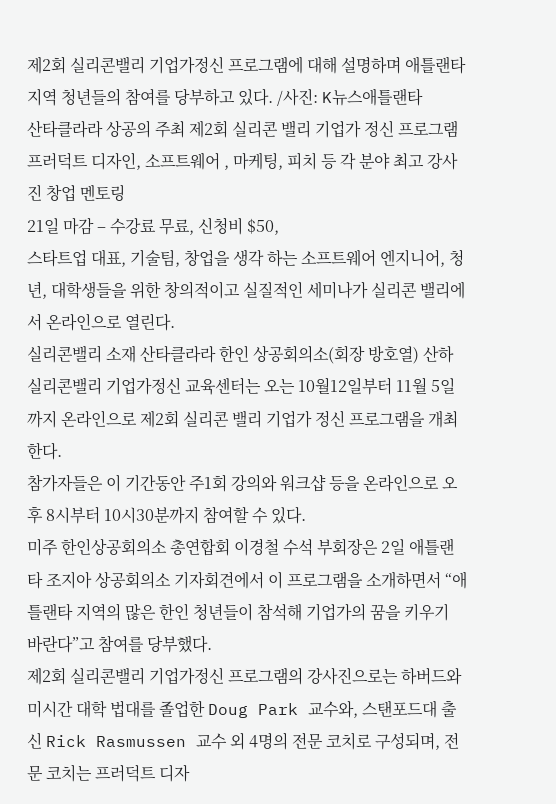제2회 실리콘밸리 기업가정신 프로그램에 대해 설명하며 애틀랜타 지역 청년들의 참여를 당부하고 있다. /사진: K뉴스애틀랜타
산타클라라 상공의 주최 제2회 실리콘 밸리 기업가 정신 프로그램
프러덕트 디자인, 소프트웨어 , 마케팅, 피치 등 각 분야 최고 강사진 창업 멘토링
21일 마감 – 수강료 무료, 신청비 $50,
스타트업 대표, 기술팀, 창업을 생각 하는 소프트웨어 엔지니어, 청년, 대학생들을 위한 창의적이고 실질적인 세미나가 실리콘 밸리에서 온라인으로 열린다.
실리콘밸리 소재 산타클라라 한인 상공회의소(회장 방호열) 산하 실리콘밸리 기업가정신 교육센터는 오는 10월12일부터 11월 5일까지 온라인으로 제2회 실리콘 밸리 기업가 정신 프로그램을 개최한다.
참가자들은 이 기간동안 주1회 강의와 워크샵 등을 온라인으로 오후 8시부터 10시30분까지 참여할 수 있다.
미주 한인상공회의소 총연합회 이경철 수석 부회장은 2일 애틀랜타 조지아 상공회의소 기자회견에서 이 프로그램을 소개하면서 “애틀랜타 지역의 많은 한인 청년들이 참석해 기업가의 꿈을 키우기 바란다”고 참여를 당부했다.
제2회 실리콘밸리 기업가정신 프로그램의 강사진으로는 하버드와 미시간 대학 법대를 졸업한 Doug Park 교수와, 스탠포드대 출신 Rick Rasmussen 교수 외 4명의 전문 코치로 구성되며, 전문 코치는 프러덕트 디자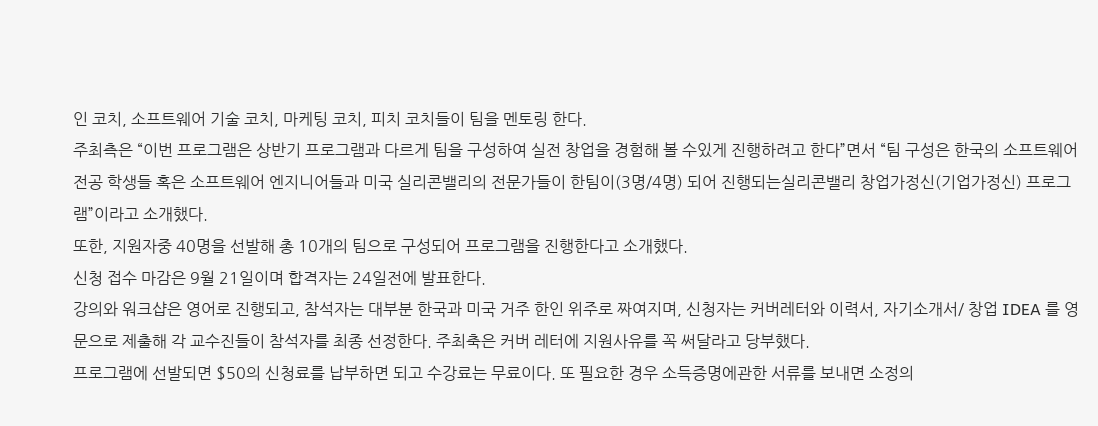인 코치, 소프트웨어 기술 코치, 마케팅 코치, 피치 코치들이 팀을 멘토링 한다.
주최측은 “이번 프로그램은 상반기 프로그램과 다르게 팀을 구성하여 실전 창업을 경험해 볼 수있게 진행하려고 한다”면서 “팀 구성은 한국의 소프트웨어 전공 학생들 혹은 소프트웨어 엔지니어들과 미국 실리콘밸리의 전문가들이 한팀이(3명/4명) 되어 진행되는실리콘밸리 창업가정신(기업가정신) 프로그램”이라고 소개했다.
또한, 지원자중 40명을 선발해 총 10개의 팀으로 구성되어 프로그램을 진행한다고 소개했다.
신청 접수 마감은 9월 21일이며 합격자는 24일전에 발표한다.
강의와 워크샵은 영어로 진행되고, 참석자는 대부분 한국과 미국 거주 한인 위주로 짜여지며, 신청자는 커버레터와 이력서, 자기소개서/ 창업 IDEA 를 영문으로 제출해 각 교수진들이 참석자를 최종 선정한다. 주최축은 커버 레터에 지원사유를 꼭 써달라고 당부했다.
프로그램에 선발되면 $50의 신청료를 납부하면 되고 수강료는 무료이다. 또 필요한 경우 소득증명에관한 서류를 보내면 소정의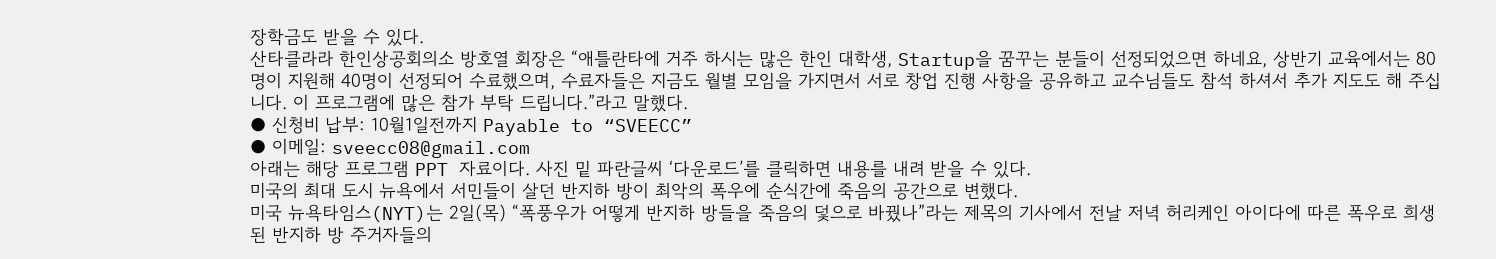장학금도 받을 수 있다.
산타클라라 한인상공회의소 방호열 회장은 “애틀란타에 거주 하시는 많은 한인 대학생, Startup을 꿈꾸는 분들이 선정되었으면 하네요, 상반기 교육에서는 80명이 지원해 40명이 선정되어 수료했으며, 수료자들은 지금도 월별 모임을 가지면서 서로 창업 진행 사항을 공유하고 교수님들도 참석 하셔서 추가 지도도 해 주십니다. 이 프로그램에 많은 참가 부탁 드립니다.”라고 말했다.
● 신청비 납부: 10월1일전까지 Payable to “SVEECC”
● 이메일: sveecc08@gmail.com
아래는 해당 프로그램 PPT 자료이다. 사진 밑 파란글씨 ‘다운로드’를 클릭하면 내용를 내려 받을 수 있다.
미국의 최대 도시 뉴욕에서 서민들이 살던 반지하 방이 최악의 폭우에 순식간에 죽음의 공간으로 변했다.
미국 뉴욕타임스(NYT)는 2일(목) “폭풍우가 어떻게 반지하 방들을 죽음의 덫으로 바꿨나”라는 제목의 기사에서 전날 저녁 허리케인 아이다에 따른 폭우로 희생된 반지하 방 주거자들의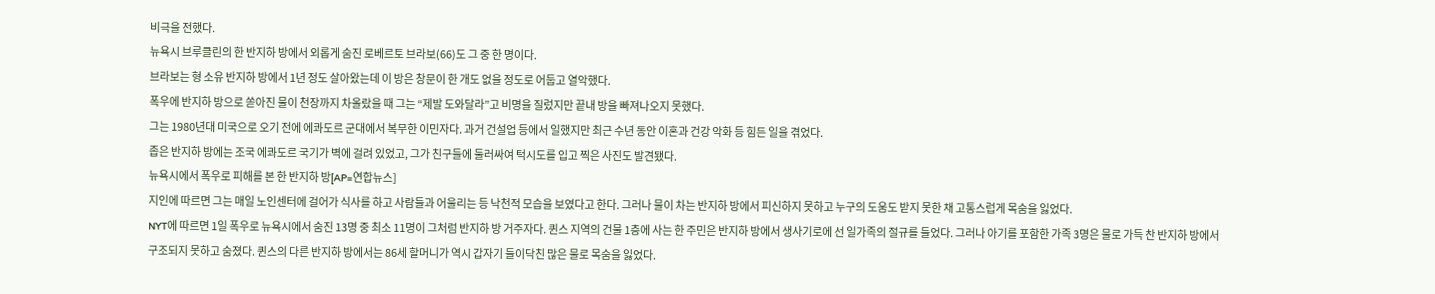비극을 전했다.
뉴욕시 브루클린의 한 반지하 방에서 외롭게 숨진 로베르토 브라보(66)도 그 중 한 명이다.
브라보는 형 소유 반지하 방에서 1년 정도 살아왔는데 이 방은 창문이 한 개도 없을 정도로 어둡고 열악했다.
폭우에 반지하 방으로 쏟아진 물이 천장까지 차올랐을 때 그는 “제발 도와달라”고 비명을 질렀지만 끝내 방을 빠져나오지 못했다.
그는 1980년대 미국으로 오기 전에 에콰도르 군대에서 복무한 이민자다. 과거 건설업 등에서 일했지만 최근 수년 동안 이혼과 건강 악화 등 힘든 일을 겪었다.
좁은 반지하 방에는 조국 에콰도르 국기가 벽에 걸려 있었고, 그가 친구들에 둘러싸여 턱시도를 입고 찍은 사진도 발견됐다.
뉴욕시에서 폭우로 피해를 본 한 반지하 방[AP=연합뉴스]
지인에 따르면 그는 매일 노인센터에 걸어가 식사를 하고 사람들과 어울리는 등 낙천적 모습을 보였다고 한다. 그러나 물이 차는 반지하 방에서 피신하지 못하고 누구의 도움도 받지 못한 채 고통스럽게 목숨을 잃었다.
NYT에 따르면 1일 폭우로 뉴욕시에서 숨진 13명 중 최소 11명이 그처럼 반지하 방 거주자다. 퀸스 지역의 건물 1층에 사는 한 주민은 반지하 방에서 생사기로에 선 일가족의 절규를 들었다. 그러나 아기를 포함한 가족 3명은 물로 가득 찬 반지하 방에서 구조되지 못하고 숨졌다. 퀸스의 다른 반지하 방에서는 86세 할머니가 역시 갑자기 들이닥친 많은 물로 목숨을 잃었다.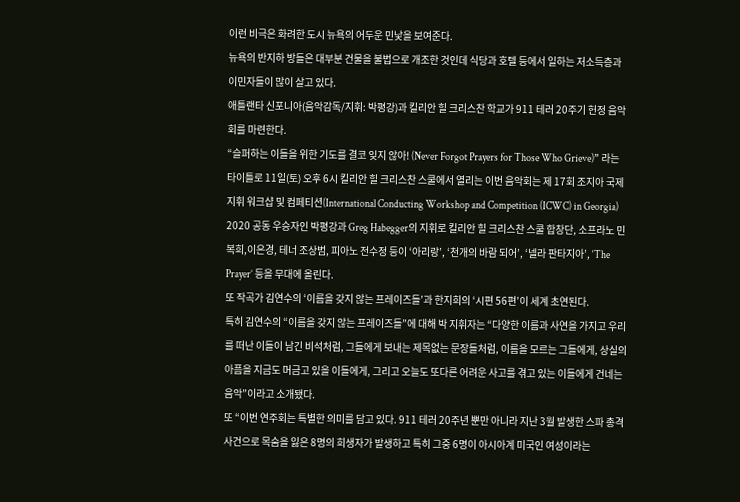이런 비극은 화려한 도시 뉴욕의 어두운 민낯을 보여준다.
뉴욕의 반지하 방들은 대부분 건물을 불법으로 개조한 것인데 식당과 호텔 등에서 일하는 저소득층과 이민자들이 많이 살고 있다.
애틀랜타 신포니아(음악감독/지휘: 박평강)과 킬리안 힐 크리스찬 학교가 911 테러 20주기 헌정 음악회를 마련한다.
“슬퍼하는 이들을 위한 기도를 결코 잊지 않아! (Never Forgot Prayers for Those Who Grieve)” 라는 타이틀로 11일(토) 오후 6시 킬리안 힐 크리스찬 스쿨에서 열리는 이번 음악회는 제 17회 조지아 국제 지휘 워크샵 및 컴페티션(International Conducting Workshop and Competition (ICWC) in Georgia) 2020 공동 우승자인 박평강과 Greg Habegger의 지휘로 킬리안 힐 크리스찬 스쿨 합창단, 소프라노 민복희,이은경, 테너 조상범, 피아노 전수정 등이 ‘아리랑’, ‘천개의 바람 되어’, ‘넬라 판타지아’, ‘The Prayer’ 등을 무대에 올린다.
또 작곡가 김연수의 ‘이름을 갖지 않는 프레이즈들’과 한지희의 ‘시편 56편’이 세계 초연된다.
특히 김연수의 “이름을 갖지 않는 프레이즈들”에 대해 박 지휘자는 “다양한 이름과 사연을 가지고 우리를 떠난 이들이 남긴 비석처럼, 그들에게 보내는 제목없는 문장들처럼, 이름을 모르는 그들에게, 상실의 아픔을 지금도 머금고 있을 이들에게, 그리고 오늘도 또다른 어려운 사고를 겪고 있는 이들에게 건네는 음악”이라고 소개됐다.
또 “이번 연주회는 특별한 의미를 담고 있다. 911 테러 20주년 뿐만 아니라 지난 3월 발생한 스파 총격사건으로 목숨을 잃은 8명의 희생자가 발생하고 특히 그중 6명이 아시아계 미국인 여성이라는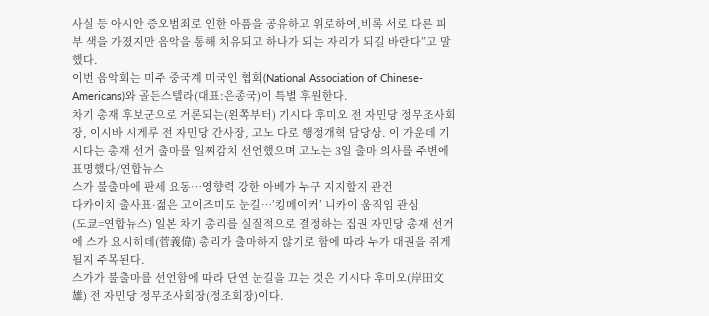사실 등 아시안 증오범죄로 인한 아픔을 공유하고 위로하여,비록 서로 다른 피부 색을 가졌지만 음악을 통해 치유되고 하나가 되는 자리가 되길 바란다”고 말했다.
이번 음악회는 미주 중국계 미국인 협회(National Association of Chinese-Americans)와 골든스텔라(대표:은종국)이 특별 후원한다.
차기 총재 후보군으로 거론되는(왼쪽부터) 기시다 후미오 전 자민당 정무조사회장, 이시바 시게루 전 자민당 간사장, 고노 다로 행정개혁 담당상. 이 가운데 기시다는 총재 선거 출마를 일찌감치 선언했으며 고노는 3일 출마 의사를 주변에 표명했다/연합뉴스
스가 불출마에 판세 요동…영향력 강한 아베가 누구 지지할지 관건
다카이치 출사표·젊은 고이즈미도 눈길…’킹메이커’ 니카이 움직임 관심
(도쿄=연합뉴스) 일본 차기 총리를 실질적으로 결정하는 집권 자민당 총재 선거에 스가 요시히데(菅義偉) 총리가 출마하지 않기로 함에 따라 누가 대권을 쥐게 될지 주목된다.
스가가 불출마를 선언함에 따라 단연 눈길을 끄는 것은 기시다 후미오(岸田文雄) 전 자민당 정무조사회장(정조회장)이다.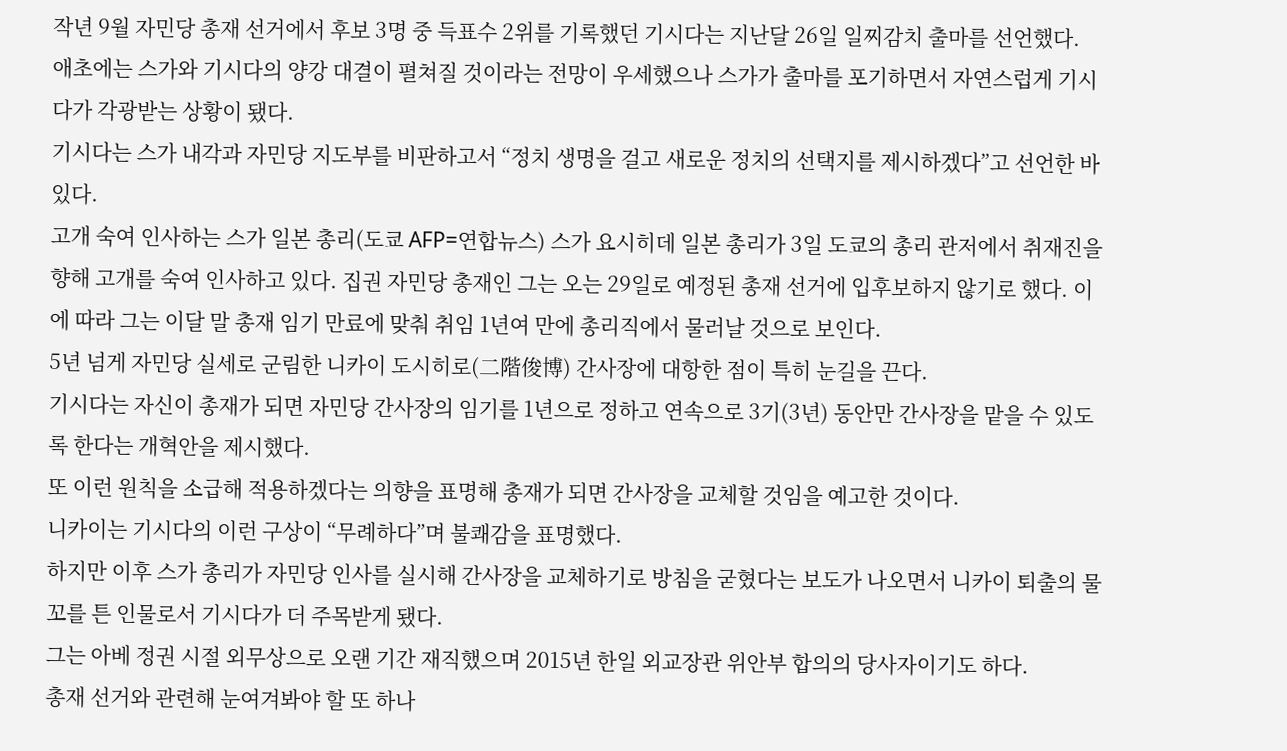작년 9월 자민당 총재 선거에서 후보 3명 중 득표수 2위를 기록했던 기시다는 지난달 26일 일찌감치 출마를 선언했다.
애초에는 스가와 기시다의 양강 대결이 펼쳐질 것이라는 전망이 우세했으나 스가가 출마를 포기하면서 자연스럽게 기시다가 각광받는 상황이 됐다.
기시다는 스가 내각과 자민당 지도부를 비판하고서 “정치 생명을 걸고 새로운 정치의 선택지를 제시하겠다”고 선언한 바 있다.
고개 숙여 인사하는 스가 일본 총리(도쿄 AFP=연합뉴스) 스가 요시히데 일본 총리가 3일 도쿄의 총리 관저에서 취재진을 향해 고개를 숙여 인사하고 있다. 집권 자민당 총재인 그는 오는 29일로 예정된 총재 선거에 입후보하지 않기로 했다. 이에 따라 그는 이달 말 총재 임기 만료에 맞춰 취임 1년여 만에 총리직에서 물러날 것으로 보인다.
5년 넘게 자민당 실세로 군림한 니카이 도시히로(二階俊博) 간사장에 대항한 점이 특히 눈길을 끈다.
기시다는 자신이 총재가 되면 자민당 간사장의 임기를 1년으로 정하고 연속으로 3기(3년) 동안만 간사장을 맡을 수 있도록 한다는 개혁안을 제시했다.
또 이런 원칙을 소급해 적용하겠다는 의향을 표명해 총재가 되면 간사장을 교체할 것임을 예고한 것이다.
니카이는 기시다의 이런 구상이 “무례하다”며 불쾌감을 표명했다.
하지만 이후 스가 총리가 자민당 인사를 실시해 간사장을 교체하기로 방침을 굳혔다는 보도가 나오면서 니카이 퇴출의 물꼬를 튼 인물로서 기시다가 더 주목받게 됐다.
그는 아베 정권 시절 외무상으로 오랜 기간 재직했으며 2015년 한일 외교장관 위안부 합의의 당사자이기도 하다.
총재 선거와 관련해 눈여겨봐야 할 또 하나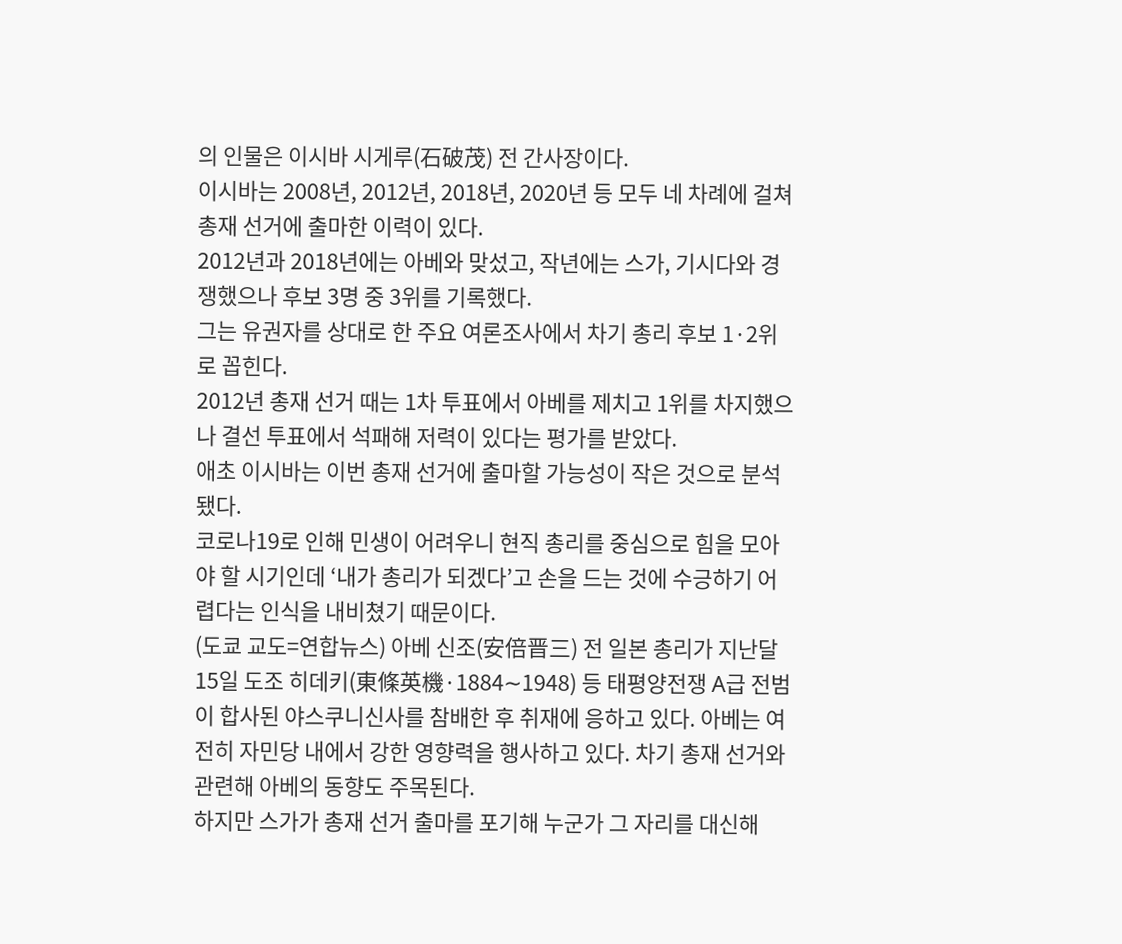의 인물은 이시바 시게루(石破茂) 전 간사장이다.
이시바는 2008년, 2012년, 2018년, 2020년 등 모두 네 차례에 걸쳐 총재 선거에 출마한 이력이 있다.
2012년과 2018년에는 아베와 맞섰고, 작년에는 스가, 기시다와 경쟁했으나 후보 3명 중 3위를 기록했다.
그는 유권자를 상대로 한 주요 여론조사에서 차기 총리 후보 1·2위로 꼽힌다.
2012년 총재 선거 때는 1차 투표에서 아베를 제치고 1위를 차지했으나 결선 투표에서 석패해 저력이 있다는 평가를 받았다.
애초 이시바는 이번 총재 선거에 출마할 가능성이 작은 것으로 분석됐다.
코로나19로 인해 민생이 어려우니 현직 총리를 중심으로 힘을 모아야 할 시기인데 ‘내가 총리가 되겠다’고 손을 드는 것에 수긍하기 어렵다는 인식을 내비쳤기 때문이다.
(도쿄 교도=연합뉴스) 아베 신조(安倍晋三) 전 일본 총리가 지난달 15일 도조 히데키(東條英機·1884∼1948) 등 태평양전쟁 A급 전범이 합사된 야스쿠니신사를 참배한 후 취재에 응하고 있다. 아베는 여전히 자민당 내에서 강한 영향력을 행사하고 있다. 차기 총재 선거와 관련해 아베의 동향도 주목된다.
하지만 스가가 총재 선거 출마를 포기해 누군가 그 자리를 대신해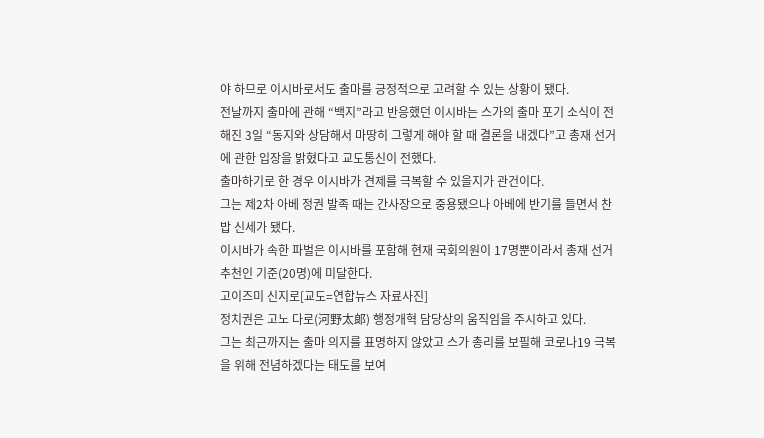야 하므로 이시바로서도 출마를 긍정적으로 고려할 수 있는 상황이 됐다.
전날까지 출마에 관해 “백지”라고 반응했던 이시바는 스가의 출마 포기 소식이 전해진 3일 “동지와 상담해서 마땅히 그렇게 해야 할 때 결론을 내겠다”고 총재 선거에 관한 입장을 밝혔다고 교도통신이 전했다.
출마하기로 한 경우 이시바가 견제를 극복할 수 있을지가 관건이다.
그는 제2차 아베 정권 발족 때는 간사장으로 중용됐으나 아베에 반기를 들면서 찬밥 신세가 됐다.
이시바가 속한 파벌은 이시바를 포함해 현재 국회의원이 17명뿐이라서 총재 선거 추천인 기준(20명)에 미달한다.
고이즈미 신지로[교도=연합뉴스 자료사진]
정치권은 고노 다로(河野太郞) 행정개혁 담당상의 움직임을 주시하고 있다.
그는 최근까지는 출마 의지를 표명하지 않았고 스가 총리를 보필해 코로나19 극복을 위해 전념하겠다는 태도를 보여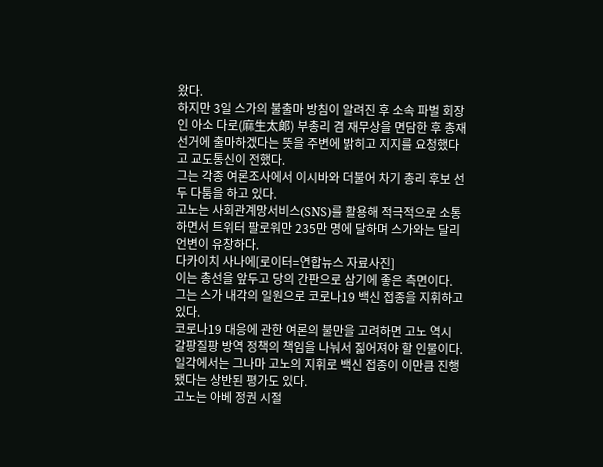왔다.
하지만 3일 스가의 불출마 방침이 알려진 후 소속 파벌 회장인 아소 다로(麻生太郞) 부총리 겸 재무상을 면담한 후 총재 선거에 출마하겠다는 뜻을 주변에 밝히고 지지를 요청했다고 교도통신이 전했다.
그는 각종 여론조사에서 이시바와 더불어 차기 총리 후보 선두 다툼을 하고 있다.
고노는 사회관계망서비스(SNS)를 활용해 적극적으로 소통하면서 트위터 팔로워만 235만 명에 달하며 스가와는 달리 언변이 유창하다.
다카이치 사나에[로이터=연합뉴스 자료사진]
이는 총선을 앞두고 당의 간판으로 삼기에 좋은 측면이다.
그는 스가 내각의 일원으로 코로나19 백신 접종을 지휘하고 있다.
코로나19 대응에 관한 여론의 불만을 고려하면 고노 역시 갈팡질팡 방역 정책의 책임을 나눠서 짊어져야 할 인물이다.
일각에서는 그나마 고노의 지휘로 백신 접종이 이만큼 진행됐다는 상반된 평가도 있다.
고노는 아베 정권 시절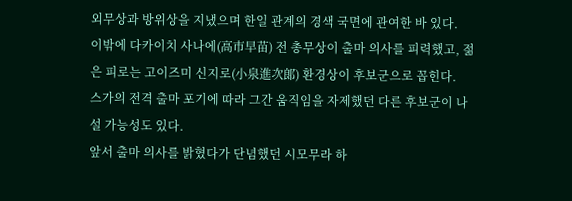외무상과 방위상을 지냈으며 한일 관계의 경색 국면에 관여한 바 있다.
이밖에 다카이치 사나에(高市早苗) 전 총무상이 출마 의사를 피력했고, 젊은 피로는 고이즈미 신지로(小泉進次郞) 환경상이 후보군으로 꼽힌다.
스가의 전격 출마 포기에 따라 그간 움직임을 자제했던 다른 후보군이 나설 가능성도 있다.
앞서 출마 의사를 밝혔다가 단념했던 시모무라 하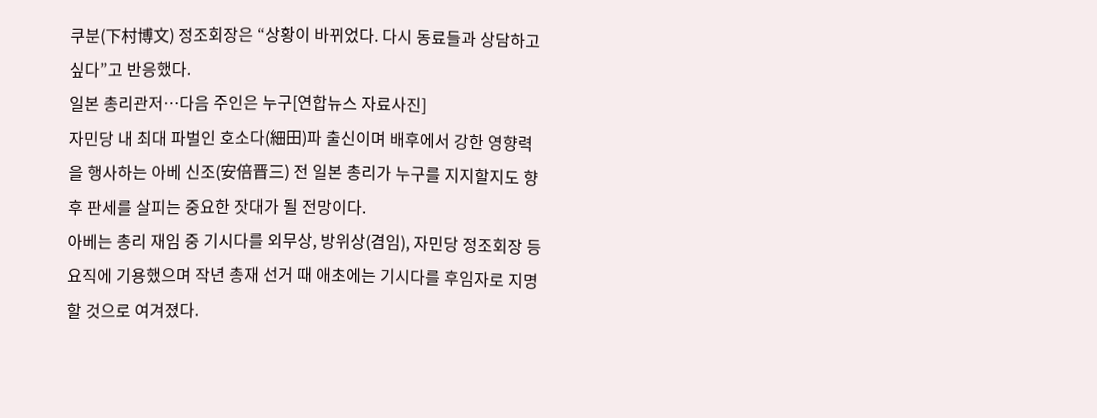쿠분(下村博文) 정조회장은 “상황이 바뀌었다. 다시 동료들과 상담하고 싶다”고 반응했다.
일본 총리관저…다음 주인은 누구[연합뉴스 자료사진]
자민당 내 최대 파벌인 호소다(細田)파 출신이며 배후에서 강한 영향력을 행사하는 아베 신조(安倍晋三) 전 일본 총리가 누구를 지지할지도 향후 판세를 살피는 중요한 잣대가 될 전망이다.
아베는 총리 재임 중 기시다를 외무상, 방위상(겸임), 자민당 정조회장 등 요직에 기용했으며 작년 총재 선거 때 애초에는 기시다를 후임자로 지명할 것으로 여겨졌다.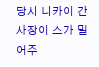당시 니카이 간사장이 스가 밀어주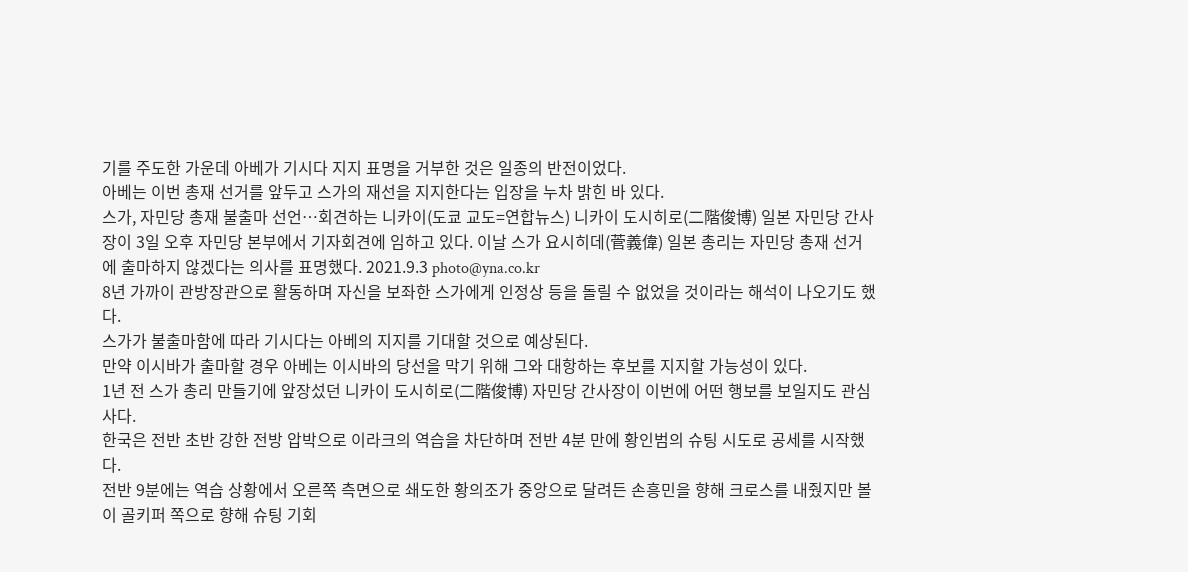기를 주도한 가운데 아베가 기시다 지지 표명을 거부한 것은 일종의 반전이었다.
아베는 이번 총재 선거를 앞두고 스가의 재선을 지지한다는 입장을 누차 밝힌 바 있다.
스가, 자민당 총재 불출마 선언…회견하는 니카이(도쿄 교도=연합뉴스) 니카이 도시히로(二階俊博) 일본 자민당 간사장이 3일 오후 자민당 본부에서 기자회견에 임하고 있다. 이날 스가 요시히데(菅義偉) 일본 총리는 자민당 총재 선거에 출마하지 않겠다는 의사를 표명했다. 2021.9.3 photo@yna.co.kr
8년 가까이 관방장관으로 활동하며 자신을 보좌한 스가에게 인정상 등을 돌릴 수 없었을 것이라는 해석이 나오기도 했다.
스가가 불출마함에 따라 기시다는 아베의 지지를 기대할 것으로 예상된다.
만약 이시바가 출마할 경우 아베는 이시바의 당선을 막기 위해 그와 대항하는 후보를 지지할 가능성이 있다.
1년 전 스가 총리 만들기에 앞장섰던 니카이 도시히로(二階俊博) 자민당 간사장이 이번에 어떤 행보를 보일지도 관심사다.
한국은 전반 초반 강한 전방 압박으로 이라크의 역습을 차단하며 전반 4분 만에 황인범의 슈팅 시도로 공세를 시작했다.
전반 9분에는 역습 상황에서 오른쪽 측면으로 쇄도한 황의조가 중앙으로 달려든 손흥민을 향해 크로스를 내줬지만 볼이 골키퍼 쪽으로 향해 슈팅 기회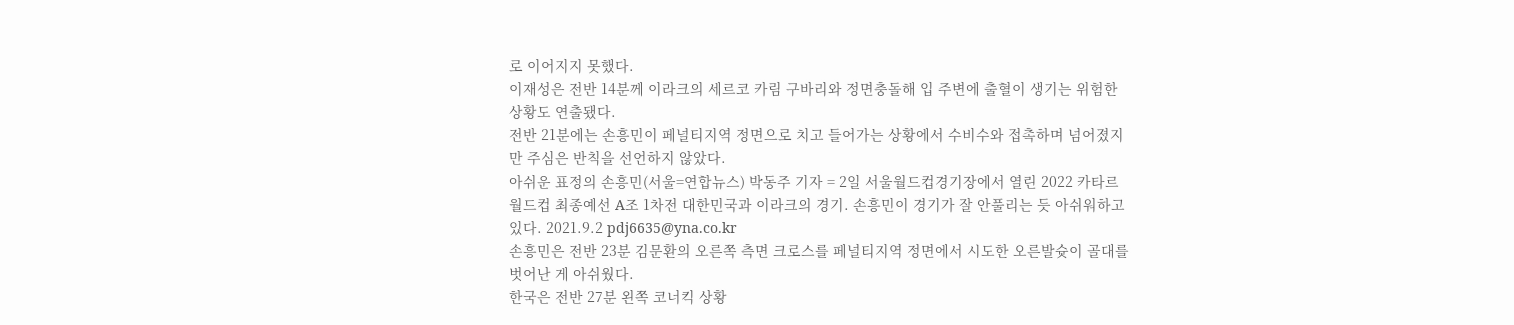로 이어지지 못했다.
이재성은 전반 14분께 이라크의 세르코 카림 구바리와 정면충돌해 입 주변에 출혈이 생기는 위험한 상황도 연출됐다.
전반 21분에는 손흥민이 페널티지역 정면으로 치고 들어가는 상황에서 수비수와 접촉하며 넘어졌지만 주심은 반칙을 선언하지 않았다.
아쉬운 표정의 손흥민(서울=연합뉴스) 박동주 기자 = 2일 서울월드컵경기장에서 열린 2022 카타르 월드컵 최종예선 A조 1차전 대한민국과 이라크의 경기. 손흥민이 경기가 잘 안풀리는 듯 아쉬워하고 있다. 2021.9.2 pdj6635@yna.co.kr
손흥민은 전반 23분 김문환의 오른쪽 측면 크로스를 페널티지역 정면에서 시도한 오른발슛이 골대를 벗어난 게 아쉬웠다.
한국은 전반 27분 왼쪽 코너킥 상황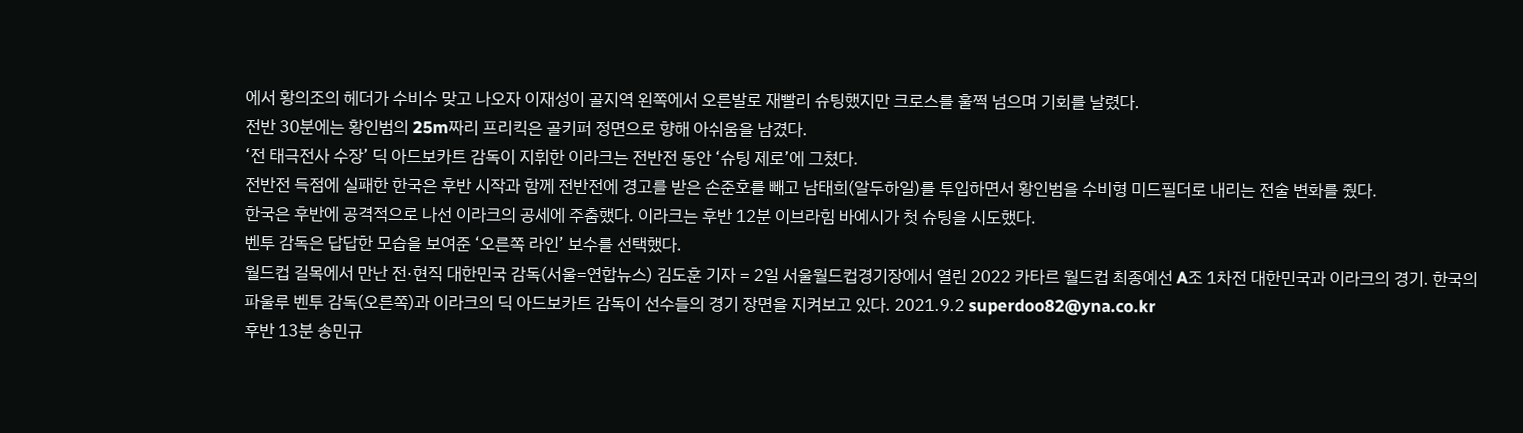에서 황의조의 헤더가 수비수 맞고 나오자 이재성이 골지역 왼쪽에서 오른발로 재빨리 슈팅했지만 크로스를 훌쩍 넘으며 기회를 날렸다.
전반 30분에는 황인범의 25m짜리 프리킥은 골키퍼 정면으로 향해 아쉬움을 남겼다.
‘전 태극전사 수장’ 딕 아드보카트 감독이 지휘한 이라크는 전반전 동안 ‘슈팅 제로’에 그쳤다.
전반전 득점에 실패한 한국은 후반 시작과 함께 전반전에 경고를 받은 손준호를 빼고 남태희(알두하일)를 투입하면서 황인범을 수비형 미드필더로 내리는 전술 변화를 줬다.
한국은 후반에 공격적으로 나선 이라크의 공세에 주춤했다. 이라크는 후반 12분 이브라힘 바예시가 첫 슈팅을 시도했다.
벤투 감독은 답답한 모습을 보여준 ‘오른쪽 라인’ 보수를 선택했다.
월드컵 길목에서 만난 전·현직 대한민국 감독(서울=연합뉴스) 김도훈 기자 = 2일 서울월드컵경기장에서 열린 2022 카타르 월드컵 최종예선 A조 1차전 대한민국과 이라크의 경기. 한국의 파울루 벤투 감독(오른쪽)과 이라크의 딕 아드보카트 감독이 선수들의 경기 장면을 지켜보고 있다. 2021.9.2 superdoo82@yna.co.kr
후반 13분 송민규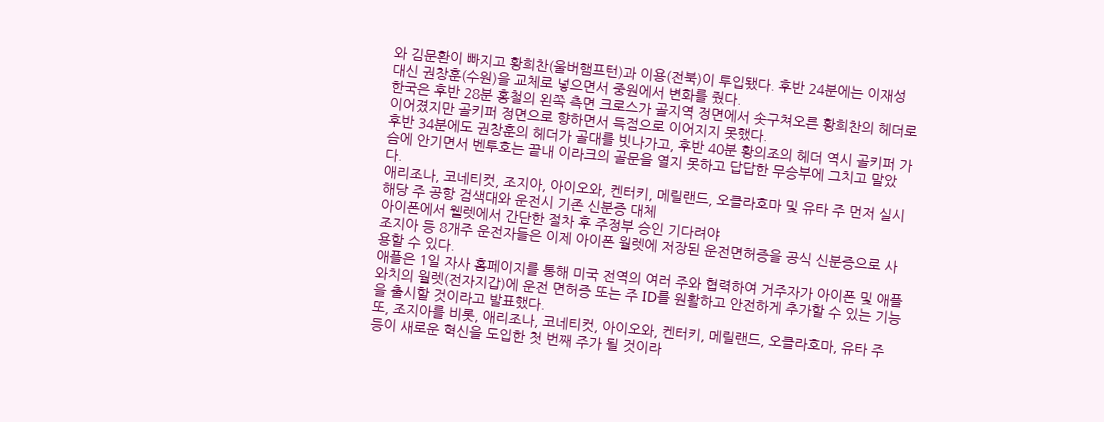와 김문환이 빠지고 황희찬(울버햄프턴)과 이용(전북)이 투입됐다. 후반 24분에는 이재성 대신 권창훈(수원)을 교체로 넣으면서 중원에서 변화를 줬다.
한국은 후반 28분 홍철의 왼쪽 측면 크로스가 골지역 정면에서 솟구쳐오른 황희찬의 헤더로 이어졌지만 골키퍼 정면으로 향하면서 득점으로 이어지지 못했다.
후반 34분에도 권창훈의 헤더가 골대를 빗나가고, 후반 40분 황의조의 헤더 역시 골키퍼 가슴에 안기면서 벤투호는 끝내 이라크의 골문을 열지 못하고 답답한 무승부에 그치고 말았다.
애리조나, 코네티컷, 조지아, 아이오와, 켄터키, 메릴랜드, 오클라호마 및 유타 주 먼저 실시
해당 주 공항 검색대와 운전시 기존 신분증 대체
아이폰에서 웰렛에서 간단한 절차 후 주정부 승인 기다려야
조지아 등 8개주 운전자들은 이제 아이폰 월렛에 저장된 운전면허증을 공식 신분증으로 사용할 수 있다.
애플은 1일 자사 홈페이지를 통해 미국 전역의 여러 주와 협력하여 거주자가 아이폰 및 애플 와치의 월렛(전자지갑)에 운전 면허증 또는 주 ID를 원활하고 안전하게 추가할 수 있는 기능을 출시할 것이라고 발표했다.
또, 조지아를 비롯, 애리조나, 코네티컷, 아이오와, 켄터키, 메릴랜드, 오클라호마, 유타 주 등이 새로운 혁신을 도입한 첫 번째 주가 될 것이라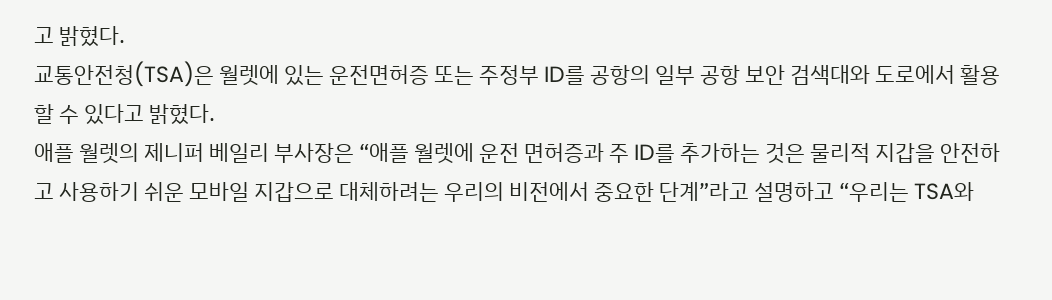고 밝혔다.
교통안전청(TSA)은 월렛에 있는 운전면허증 또는 주정부 ID를 공항의 일부 공항 보안 검색대와 도로에서 활용 할 수 있다고 밝혔다.
애플 월렛의 제니퍼 베일리 부사장은 “애플 월렛에 운전 면허증과 주 ID를 추가하는 것은 물리적 지갑을 안전하고 사용하기 쉬운 모바일 지갑으로 대체하려는 우리의 비전에서 중요한 단계”라고 설명하고 “우리는 TSA와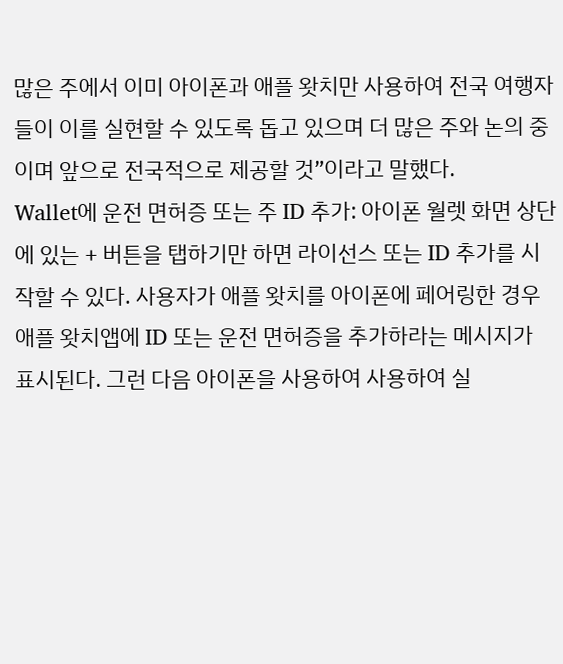많은 주에서 이미 아이폰과 애플 왓치만 사용하여 전국 여행자들이 이를 실현할 수 있도록 돕고 있으며 더 많은 주와 논의 중이며 앞으로 전국적으로 제공할 것”이라고 말했다.
Wallet에 운전 면허증 또는 주 ID 추가: 아이폰 월렛 화면 상단에 있는 + 버튼을 탭하기만 하면 라이선스 또는 ID 추가를 시작할 수 있다. 사용자가 애플 왓치를 아이폰에 페어링한 경우 애플 왓치앱에 ID 또는 운전 면허증을 추가하라는 메시지가 표시된다. 그런 다음 아이폰을 사용하여 사용하여 실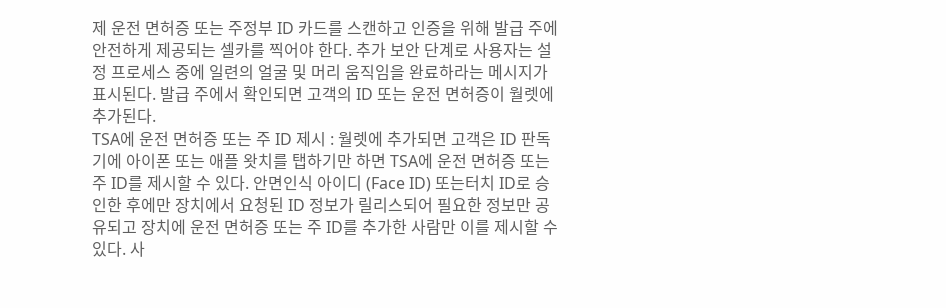제 운전 면허증 또는 주정부 ID 카드를 스캔하고 인증을 위해 발급 주에 안전하게 제공되는 셀카를 찍어야 한다. 추가 보안 단계로 사용자는 설정 프로세스 중에 일련의 얼굴 및 머리 움직임을 완료하라는 메시지가 표시된다. 발급 주에서 확인되면 고객의 ID 또는 운전 면허증이 월렛에 추가된다.
TSA에 운전 면허증 또는 주 ID 제시 : 월렛에 추가되면 고객은 ID 판독기에 아이폰 또는 애플 왓치를 탭하기만 하면 TSA에 운전 면허증 또는 주 ID를 제시할 수 있다. 안면인식 아이디 (Face ID) 또는터치 ID로 승인한 후에만 장치에서 요청된 ID 정보가 릴리스되어 필요한 정보만 공유되고 장치에 운전 면허증 또는 주 ID를 추가한 사람만 이를 제시할 수 있다. 사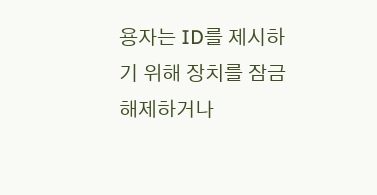용자는 ID를 제시하기 위해 장치를 잠금 해제하거나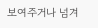보여주거나 넘겨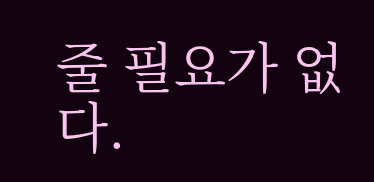줄 필요가 없다.